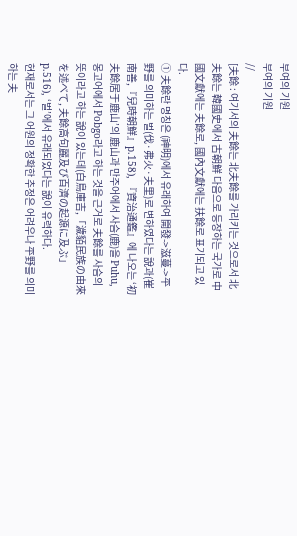부여의 기원
부여의 기원
//
[夫餘 : 여기서의 夫餘는 北夫餘를 가리키는 것으로서 北夫餘는 韓國史에서 古朝鮮 다음으로 등장하는 국가로 中國文獻에는 夫餘로, 國內文獻에는 扶餘로 표기되고 있다.
① 夫餘란 명칭은 (神明)에서 유래하여 開發->滋蔓->平野를 의미하는 벌(伐·弗火·夫里)로 변하였다는 說과(崔南善,『兒時朝鮮』p.158), 『資治通鑑』에 나오는 ‘初夫餘居于鹿山’의 鹿山과 만주어에서 사슴(鹿)을 Puhu, 몽고어에서 Pobgo라고 하는 것을 근거로 夫餘를 사슴의 뜻이라고 하는 說이 있는데(白鳥庫吉,「濊貊民族の由來を述べて, 夫餘高句麗及び百濟の起源に及ぶ」p.516), ‘벌’에서 유래되었다는 說이 유력하다.
현재로서는 그 어원의 정확한 추정은 어려우나 平野를 의미하는 夫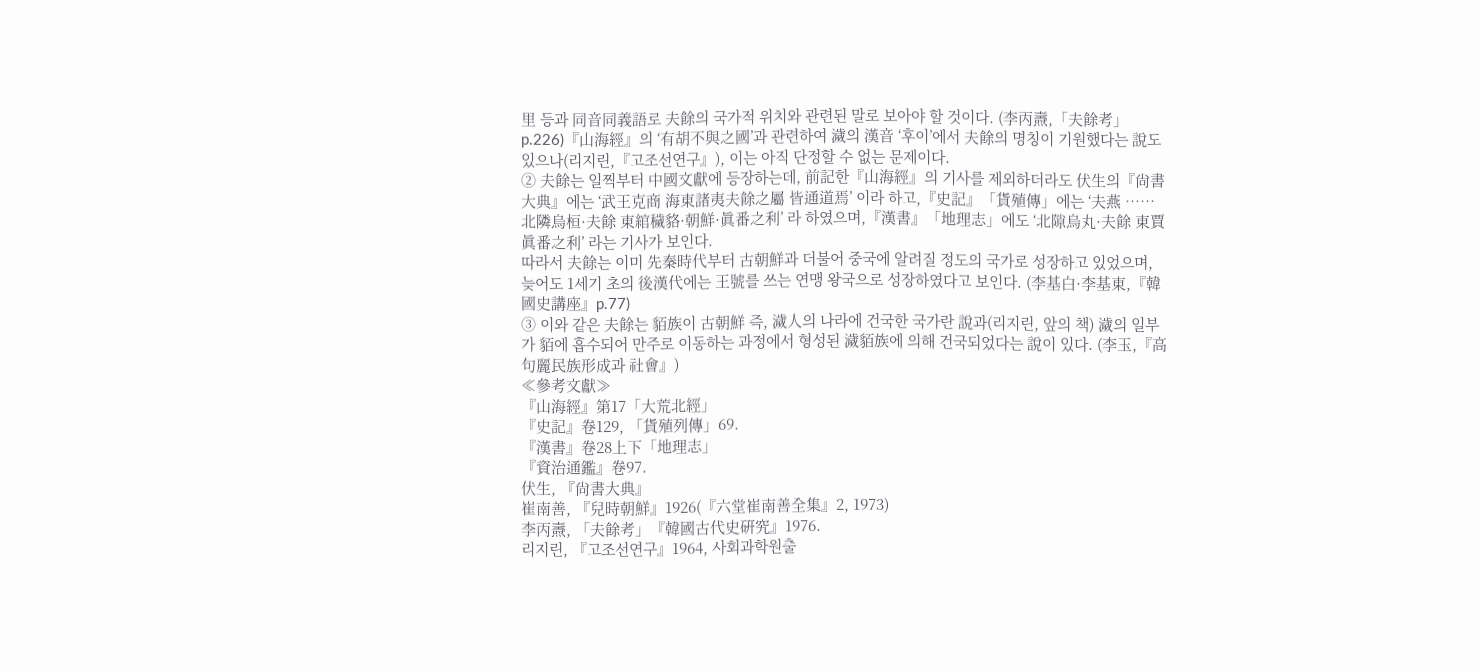里 등과 同音同義語로 夫餘의 국가적 위치와 관련된 말로 보아야 할 것이다. (李丙燾,「夫餘考」p.226)『山海經』의 ‘有胡不與之國’과 관련하여 濊의 漢音 ‘후이’에서 夫餘의 명칭이 기원했다는 說도 있으나(리지린,『고조선연구』), 이는 아직 단정할 수 없는 문제이다.
② 夫餘는 일찍부터 中國文獻에 등장하는데, 前記한『山海經』의 기사를 제외하더라도 伏生의『尙書大典』에는 ‘武王克商 海東諸夷夫餘之屬 皆通道焉’ 이라 하고,『史記』「貨殖傳」에는 ‘夫燕 …… 北隣烏桓·夫餘 東綰穢貉·朝鮮·眞番之利’ 라 하였으며,『漢書』「地理志」에도 ‘北隙烏丸·夫餘 東賈眞番之利’ 라는 기사가 보인다.
따라서 夫餘는 이미 先秦時代부터 古朝鮮과 더불어 중국에 알려질 정도의 국가로 성장하고 있었으며, 늦어도 1세기 초의 後漢代에는 王號를 쓰는 연맹 왕국으로 성장하였다고 보인다. (李基白·李基東,『韓國史講座』p.77)
③ 이와 같은 夫餘는 貊族이 古朝鮮 즉, 濊人의 나라에 건국한 국가란 說과(리지린, 앞의 책) 濊의 일부가 貊에 흡수되어 만주로 이동하는 과정에서 형성된 濊貊族에 의해 건국되었다는 說이 있다. (李玉,『高句麗民族形成과 社會』)
≪參考文獻≫
『山海經』第17「大荒北經」
『史記』卷129, 「貨殖列傳」69.
『漢書』卷28上下「地理志」
『資治通鑑』卷97.
伏生, 『尙書大典』
崔南善, 『兒時朝鮮』1926(『六堂崔南善全集』2, 1973)
李丙燾, 「夫餘考」『韓國古代史硏究』1976.
리지린, 『고조선연구』1964, 사회과학원출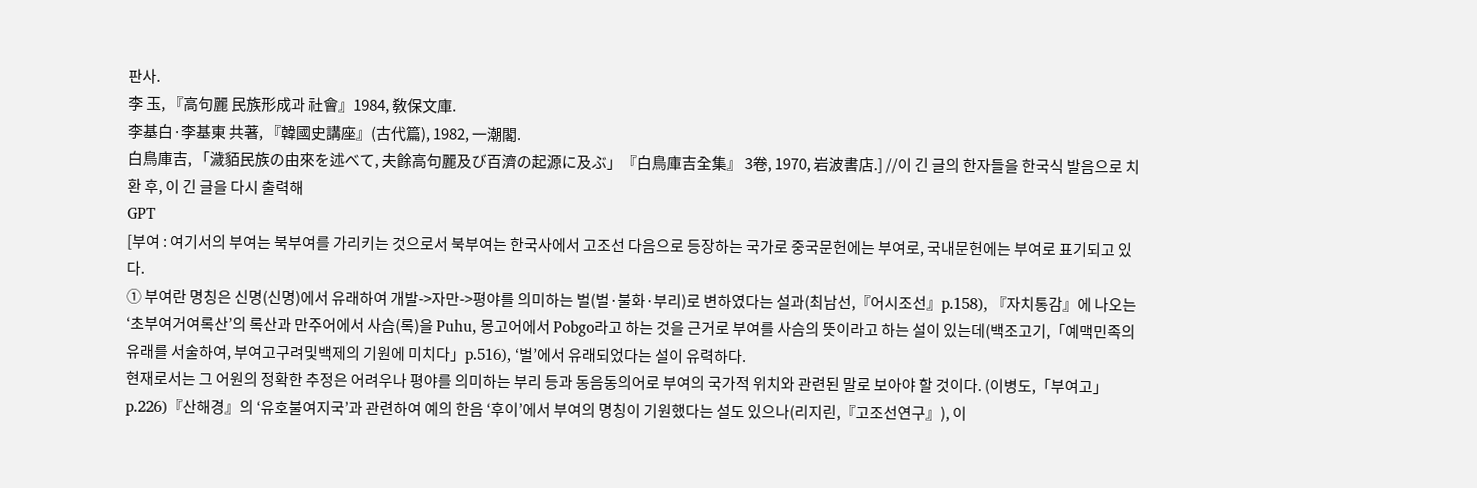판사.
李 玉, 『高句麗 民族形成과 社會』1984, 敎保文庫.
李基白·李基東 共著, 『韓國史講座』(古代篇), 1982, 一潮閣.
白鳥庫吉, 「濊貊民族の由來を述べて, 夫餘高句麗及び百濟の起源に及ぶ」『白鳥庫吉全集』 3卷, 1970, 岩波書店.] //이 긴 글의 한자들을 한국식 발음으로 치환 후, 이 긴 글을 다시 출력해
GPT
[부여 : 여기서의 부여는 북부여를 가리키는 것으로서 북부여는 한국사에서 고조선 다음으로 등장하는 국가로 중국문헌에는 부여로, 국내문헌에는 부여로 표기되고 있다.
① 부여란 명칭은 신명(신명)에서 유래하여 개발->자만->평야를 의미하는 벌(벌·불화·부리)로 변하였다는 설과(최남선,『어시조선』p.158), 『자치통감』에 나오는 ‘초부여거여록산’의 록산과 만주어에서 사슴(록)을 Puhu, 몽고어에서 Pobgo라고 하는 것을 근거로 부여를 사슴의 뜻이라고 하는 설이 있는데(백조고기,「예맥민족의 유래를 서술하여, 부여고구려및백제의 기원에 미치다」p.516), ‘벌’에서 유래되었다는 설이 유력하다.
현재로서는 그 어원의 정확한 추정은 어려우나 평야를 의미하는 부리 등과 동음동의어로 부여의 국가적 위치와 관련된 말로 보아야 할 것이다. (이병도,「부여고」p.226)『산해경』의 ‘유호불여지국’과 관련하여 예의 한음 ‘후이’에서 부여의 명칭이 기원했다는 설도 있으나(리지린,『고조선연구』), 이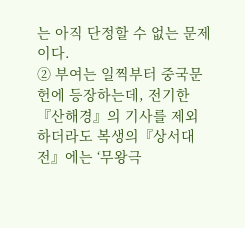는 아직 단정할 수 없는 문제이다.
② 부여는 일찍부터 중국문헌에 등장하는데, 전기한『산해경』의 기사를 제외하더라도 복생의『상서대전』에는 ‘무왕극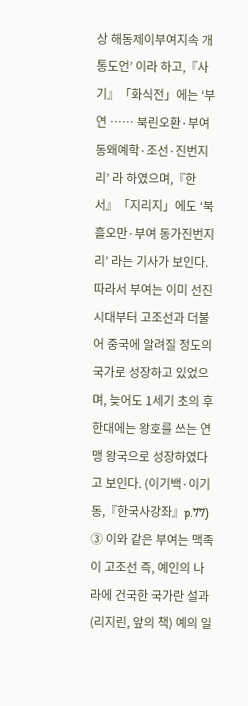상 해동제이부여지속 개통도언’ 이라 하고,『사기』「화식전」에는 ‘부연 …… 북린오환·부여 동왜예학·조선·진번지리’ 라 하였으며,『한서』「지리지」에도 ‘북흘오만·부여 동가진번지리’ 라는 기사가 보인다.
따라서 부여는 이미 선진시대부터 고조선과 더불어 중국에 알려질 정도의 국가로 성장하고 있었으며, 늦어도 1세기 초의 후한대에는 왕호를 쓰는 연맹 왕국으로 성장하였다고 보인다. (이기백·이기동,『한국사강좌』p.77)
③ 이와 같은 부여는 맥족이 고조선 즉, 예인의 나라에 건국한 국가란 설과(리지린, 앞의 책) 예의 일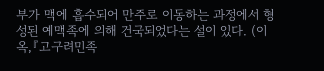부가 맥에 흡수되어 만주로 이동하는 과정에서 형성된 예맥족에 의해 건국되었다는 설이 있다. (이옥,『고구려민족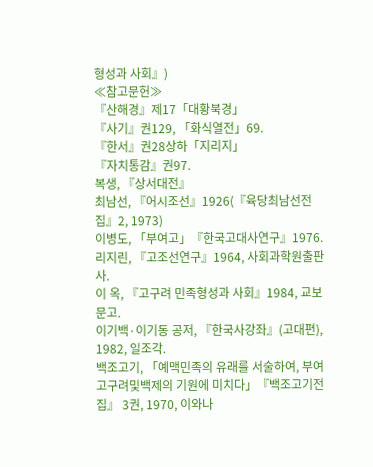형성과 사회』)
≪참고문헌≫
『산해경』제17「대황북경」
『사기』권129, 「화식열전」69.
『한서』권28상하「지리지」
『자치통감』권97.
복생, 『상서대전』
최남선, 『어시조선』1926(『육당최남선전집』2, 1973)
이병도, 「부여고」『한국고대사연구』1976.
리지린, 『고조선연구』1964, 사회과학원출판사.
이 옥, 『고구려 민족형성과 사회』1984, 교보문고.
이기백·이기동 공저, 『한국사강좌』(고대편), 1982, 일조각.
백조고기, 「예맥민족의 유래를 서술하여, 부여고구려및백제의 기원에 미치다」『백조고기전집』 3권, 1970, 이와나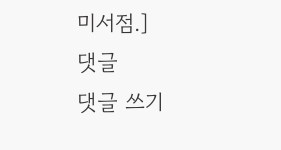미서점.]
댓글
댓글 쓰기